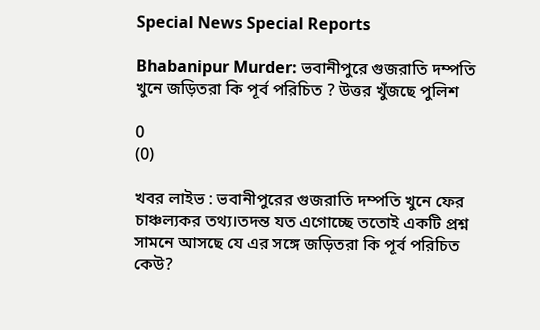Special News Special Reports

Bhabanipur Murder: ভবানীপুরে গুজরাতি দম্পতি খুনে জড়িতরা কি পূর্ব পরিচিত ? উত্তর খুঁজছে পুলিশ

0
(0)

খবর লাইভ : ভবানীপুরের গুজরাতি দম্পতি খুনে ফের চাঞ্চল্যকর তথ্য।তদন্ত যত এগোচ্ছে ততোই একটি প্রশ্ন সামনে আসছে যে এর সঙ্গে জড়িতরা কি পূর্ব পরিচিত কেউ?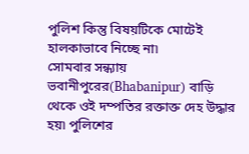পুলিশ কিন্তু বিষয়টিকে মোটেই হালকাভাবে নিচ্ছে না৷
সোমবার সন্ধ্যায় ভবানীপুরের(Bhabanipur) বাড়ি থেকে ওই দম্পতির রক্তাক্ত দেহ উদ্ধার হয়৷ পুলিশের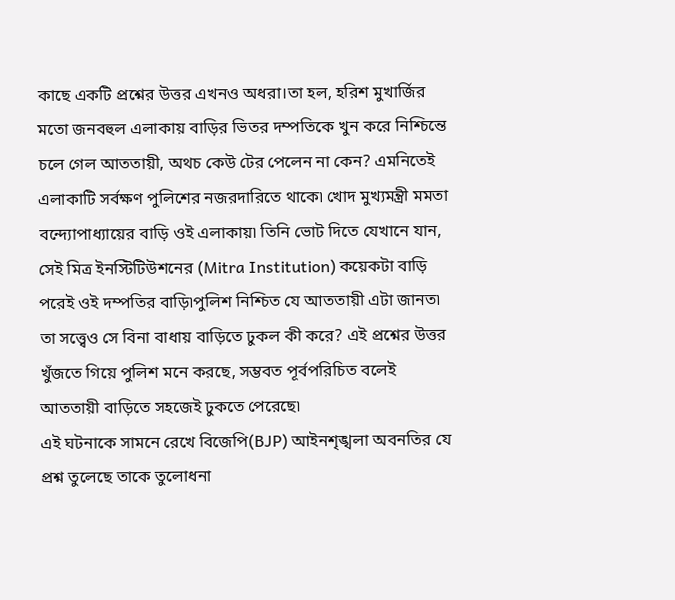কাছে একটি প্রশ্নের উত্তর এখনও অধরা।তা হল, হরিশ মুখার্জির মতো জনবহুল এলাকায় বাড়ির ভিতর দম্পতিকে খুন করে নিশ্চিন্তে চলে গেল আততায়ী, অথচ কেউ টের পেলেন না কেন? এমনিতেই এলাকাটি সর্বক্ষণ পুলিশের নজরদারিতে থাকে৷ খোদ মুখ্যমন্ত্রী মমতা বন্দ্যোপাধ্যায়ের বাড়ি ওই এলাকায়৷ তিনি ভোট দিতে যেখানে যান, সেই মিত্র ইনস্টিটিউশনের (Mitra Institution) কয়েকটা বাড়ি পরেই ওই দম্পতির বাড়ি৷পুলিশ নিশ্চিত যে আততায়ী এটা জানত৷ তা সত্ত্বেও সে বিনা বাধায় বাড়িতে ঢুকল কী করে? এই প্রশ্নের উত্তর খুঁজতে গিয়ে পুলিশ মনে করছে, সম্ভবত পূর্বপরিচিত বলেই আততায়ী বাড়িতে সহজেই ঢুকতে পেরেছে৷
এই ঘটনাকে সামনে রেখে বিজেপি(BJP) আইনশৃঙ্খলা অবনতির যে প্রশ্ন তুলেছে তাকে তুলোধনা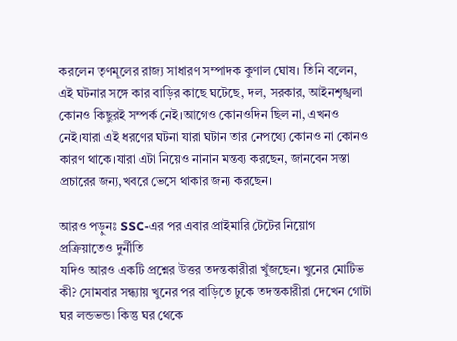করলেন তৃণমূলের রাজ্য সাধারণ সম্পাদক কুণাল ঘোষ। তিনি বলেন, এই ঘটনার সঙ্গে কার বাড়ির কাছে ঘটেছে, দল, সরকার, আইনশৃঙ্খলা কোনও কিছুরই সম্পর্ক নেই।আগেও কোনওদিন ছিল না, এখনও নেই।যারা এই ধরণের ঘটনা যারা ঘটান তার নেপথ্যে কোনও না কোনও কারণ থাকে।যারা এটা নিয়েও নানান মন্তব্য করছেন, জানবেন সস্তা প্রচারের জন্য,খবরে ভেসে থাকার জন্য করছেন।

আরও পড়ুনঃ SSC-এর পর এবার প্রাইমারি টেটের নিয়োগ প্রক্রিয়াতেও দুর্নীতি
যদিও আরও একটি প্রশ্নের উত্তর তদন্তকারীরা খুঁজছেন। খুনের মোটিভ কী? সোমবার সন্ধ্যায় খুনের পর বাড়িতে ঢুকে তদন্তকারীরা দেখেন গোটা ঘর লন্ডভন্ড৷ কিন্তু ঘর থেকে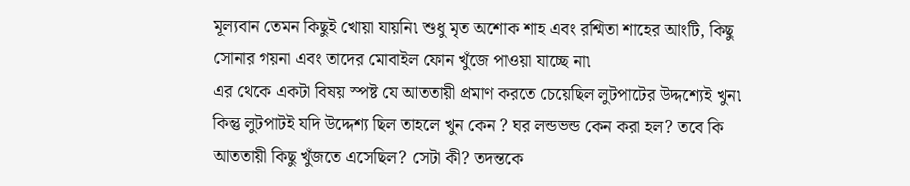মূল্যবান তেমন কিছুই খোয়া যায়নি৷ শুধু মৃত অশোক শাহ এবং রশ্মিতা শাহের আংটি, কিছু সোনার গয়না এবং তাদের মোবাইল ফোন খুঁজে পাওয়া যাচ্ছে না৷
এর থেকে একটা বিষয় স্পষ্ট যে আততায়ী প্রমাণ করতে চেয়েছিল লুটপাটের উদ্দশ্যেই খুন৷ কিন্তু লুটপাটই যদি উদ্দেশ্য ছিল তাহলে খুন কেন ? ঘর লন্ডভন্ড কেন করা হল? তবে কি আততায়ী কিছু খুঁজতে এসেছিল? সেটা কী? তদন্তকে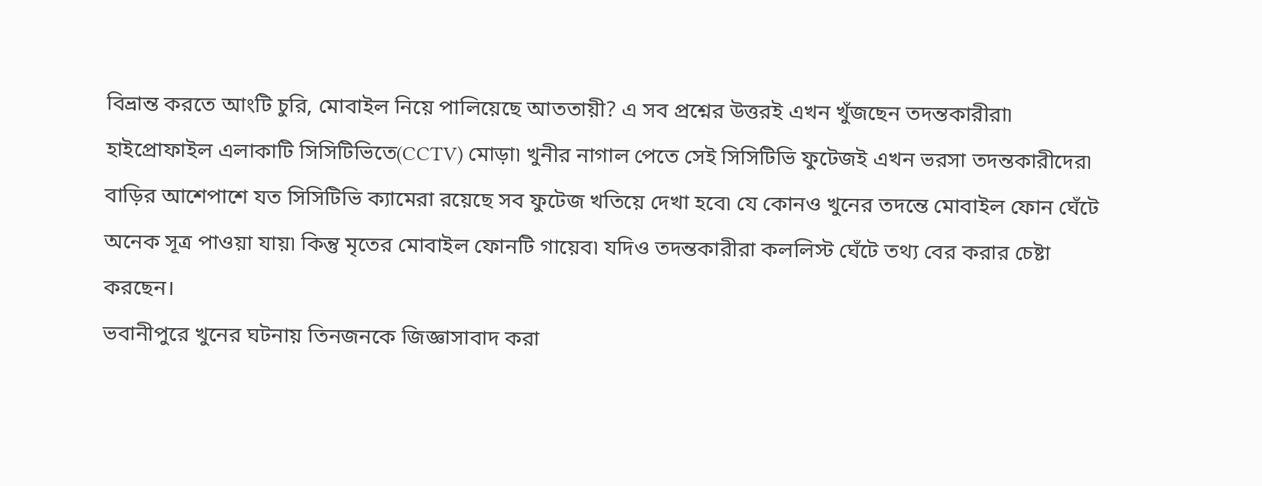বিভ্রান্ত করতে আংটি চুরি, মোবাইল নিয়ে পালিয়েছে আততায়ী? এ সব প্রশ্নের উত্তরই এখন খুঁজছেন তদন্তকারীরা৷ হাইপ্রোফাইল এলাকাটি সিসিটিভিতে(CCTV) মোড়া৷ খুনীর নাগাল পেতে সেই সিসিটিভি ফুটেজই এখন ভরসা তদন্তকারীদের৷ বাড়ির আশেপাশে যত সিসিটিভি ক্যামেরা রয়েছে সব ফুটেজ খতিয়ে দেখা হবে৷ যে কোনও খুনের তদন্তে মোবাইল ফোন ঘেঁটে অনেক সূত্র পাওয়া যায়৷ কিন্তু মৃতের মোবাইল ফোনটি গায়েব৷ যদিও তদন্তকারীরা কললিস্ট ঘেঁটে তথ্য বের করার চেষ্টা করছেন।
ভবানীপুরে খুনের ঘটনায় তিনজনকে জিজ্ঞাসাবাদ করা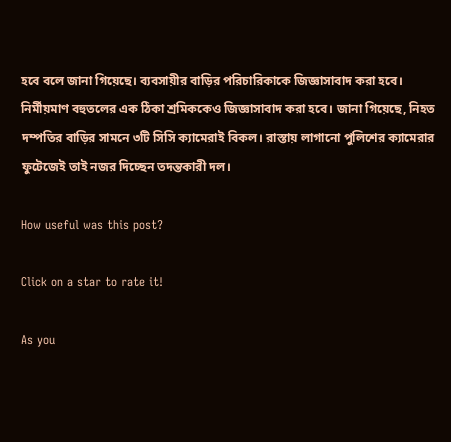হবে বলে জানা গিয়েছে। ব্যবসায়ীর বাড়ির পরিচারিকাকে জিজ্ঞাসাবাদ করা হবে। নির্মীয়মাণ বহুতলের এক ঠিকা শ্রমিককেও জিজ্ঞাসাবাদ করা হবে। জানা গিয়েছে, নিহত দম্পতির বাড়ির সামনে ৩টি সিসি ক্যামেরাই বিকল। রাস্তায় লাগানো পুলিশের ক্যামেরার ফুটেজেই তাই নজর দিচ্ছেন তদন্তকারী দল।

How useful was this post?

Click on a star to rate it!

As you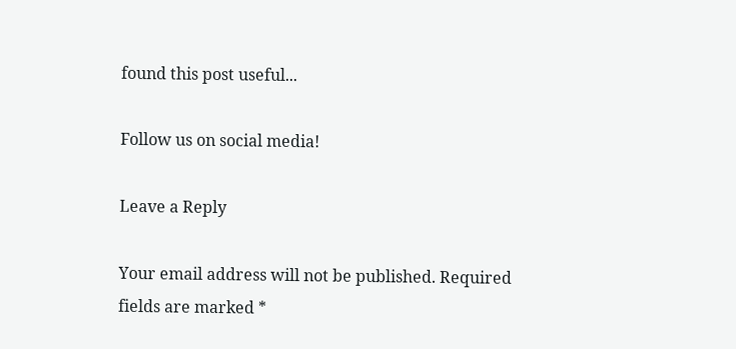found this post useful...

Follow us on social media!

Leave a Reply

Your email address will not be published. Required fields are marked *